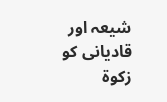شیعہ اور قادیانی کو زکوۃ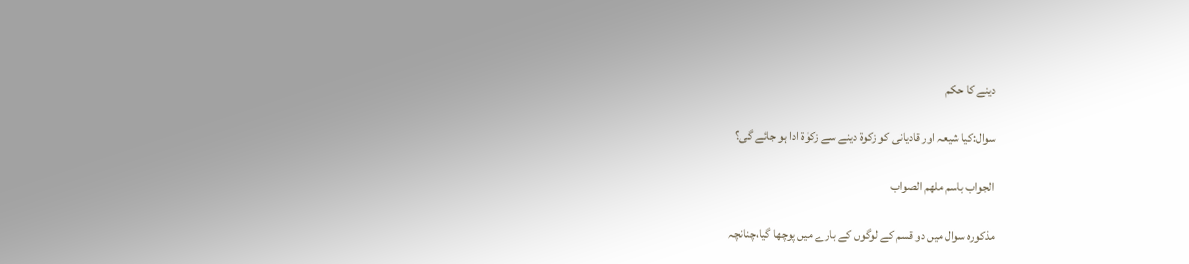دینے کا حکم

سوال:کیا شیعہ اور قادیانی کو زکوۃ دینے سے زکوٰۃ ادا ہو جائے گی؟

الجواب باسم ملھم الصواب

مذکورہ سوال میں دو قسم کے لوگوں کے بارے میں پوچھا گیا،چنانچہ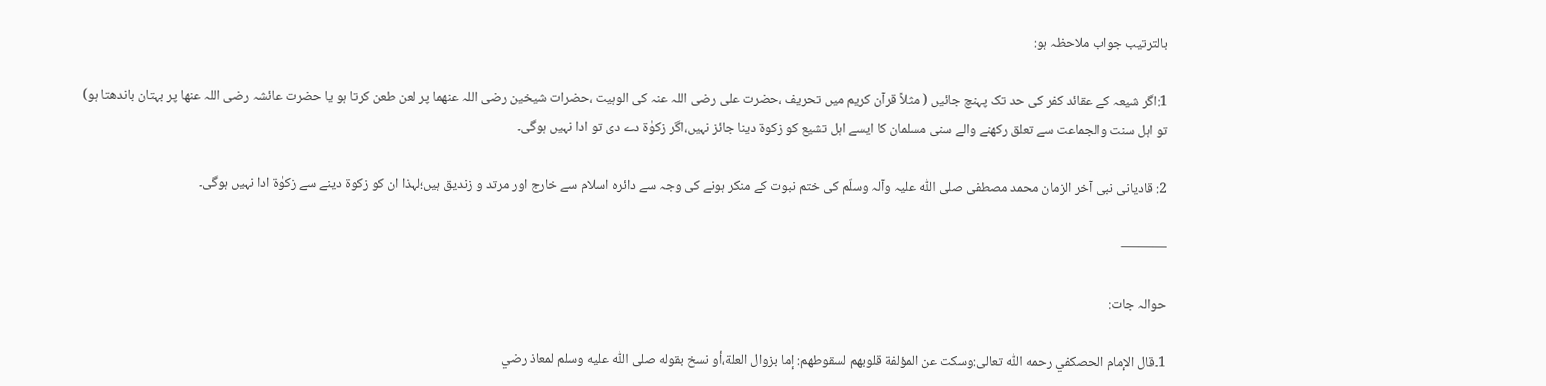بالترتیب جواب ملاحظہ ہو:

1:اگر شیعہ کے عقائد کفر کی حد تک پہنچ جائیں ( مثلاً قرآن کریم میں تحریف ،حضرت علی رضی اللہ عنہ کی الوہیت ،حضرات شیخین رضی اللہ عنھما پر لعن طعن کرتا ہو یا حضرت عائشہ رضی اللہ عنھا پر بہتان باندھتا ہو) تو اہل سنت والجماعت سے تعلق رکھنے والے سنی مسلمان کا ایسے اہل تشیع کو زکوۃ دینا جائز نہیں،اگر زکوٰۃ دے دی تو ادا نہیں ہوگی۔

2: قادیانی نبی آخر الزمان محمد مصطفی صلی اللّٰہ علیہ وآلہ وسلّم کی ختم نبوت کے منکر ہونے کی وجہ سے دائرہ اسلام سے خارج اور مرتد و زندیق ہیں؛لہذا ان کو زکوۃ دینے سے زکوٰۃ ادا نہیں ہوگی۔

———-

حوالہ جات:

1۔قال الإمام الحصكفي رحمه اللّٰه تعالى:وسكت عن المؤلفة قلوبهم لسقوطهم: إما بزوال العلة،أو نسخ بقوله صلى اللّٰه عليه وسلم لمعاذ رضي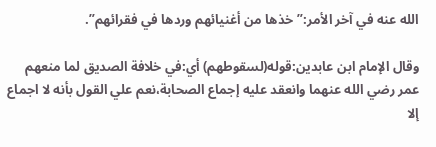الله عنه في آخر الأمر:”خذها من أغنياىٔهم وردها في فقراىٔهم”.

وقال الإمام ابن عابدين:قوله(لسقوطهم) أي:في خلافة الصديق لما منعهم عمر رضي الله عنهما وانعقد عليه إجماع الصحابة،نعم علي القول بأنه لا اجماع إلا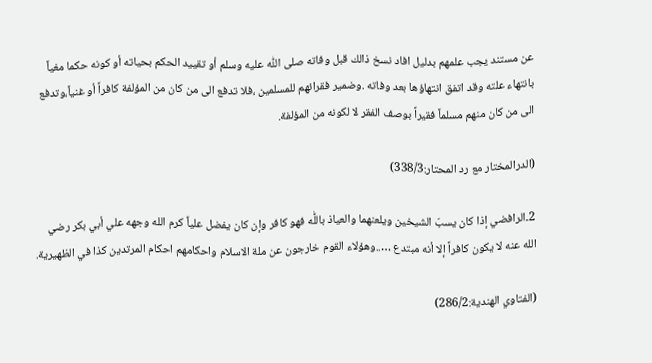عن مستند يجب علمهم بدليل افاد نسخ ذالك قبل وفاته صلى اللّٰه عليه وسلم أو تقييد الحكم بحياته أو كونه حكما مغياً بانتهاء علته وقد اتفق انتهاؤها بعد وفاته .وضمير فقراىٔهم للمسلمين ،فلا تدفع الى من كان من المؤلفة كافراً أو غنياً،وتدفع الى من كان منهم مسلماً فقيراً بوصف الفقر لا لكونه من المؤلفة.

(الدرالمختار مع رد المحتار:338/3)

2۔الرافضي إذا كان يسبّ الشيخين ويلعنهما والعياذ باللّٰه فهو كافر وإن كان يفضل علياً كرم الله وجهه علي أبي بكر رضي الله عنه لا يكون كافراً إلا أنه مبتدع …..وهؤلاء القوم خارجون عن ملة الاسلام واحكامهم احكام المرتدين كذا في الظهيرية.

(الفتاوي الهندية:286/2)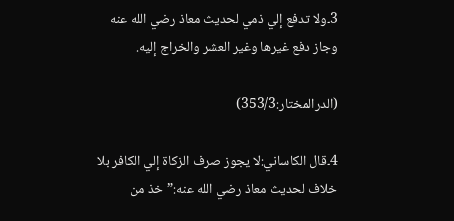3۔ولا تدفع إلي ذمي لحديث معاذ رضي الله عنه وجاز دفع غيرها وغير العشر والخراج إليه.

(الدرالمختار:353/3)

4۔قال الكاساني:لا يجوز صرف الزكاة إلي الكافر بلا خلاف لحديث معاذ رضي الله عنه:”خذ من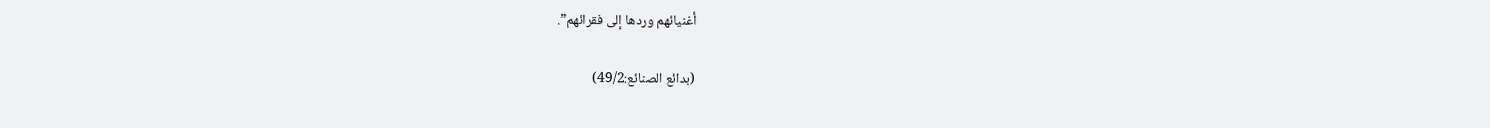أغنياىٔهم وردها إلى فقراىٔهم”.

(بداىٔع الصناىٔع:49/2)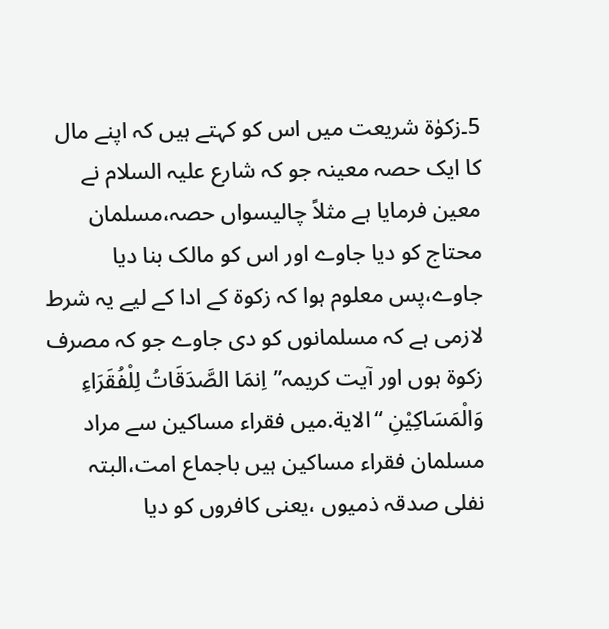5۔زکوٰۃ شریعت میں اس کو کہتے ہیں کہ اپنے مال کا ایک حصہ معینہ جو کہ شارع علیہ السلام نے معین فرمایا ہے مثلاً چالیسواں حصہ،مسلمان محتاج کو دیا جاوے اور اس کو مالک بنا دیا جاوے،پس معلوم ہوا کہ زکوۃ کے ادا کے لیے یہ شرط لازمی ہے کہ مسلمانوں کو دی جاوے جو کہ مصرف زکوۃ ہوں اور آیت کریمہ”اِنمَا الصَّدَقَاتُ لِلْفُقَرَاءِ وَالْمَسَاکِیْنِ “الایة.میں فقراء مساکین سے مراد مسلمان فقراء مساکین ہیں باجماع امت،البتہ نفلی صدقہ ذمیوں ،یعنی کافروں کو دیا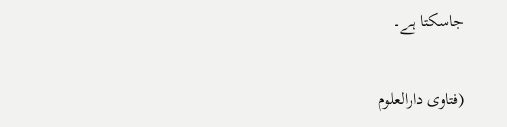جاسکتا ہے۔

(فتاوی دارالعلوم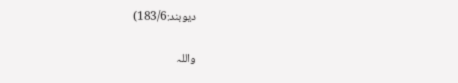دیوبند:183/6)

واللہ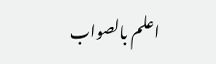اعلم بالصواب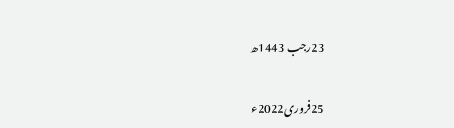23رجب 1443ھ

25فروری2022ء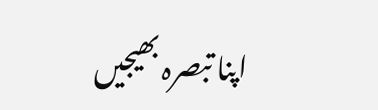اپنا تبصرہ بھیجیں